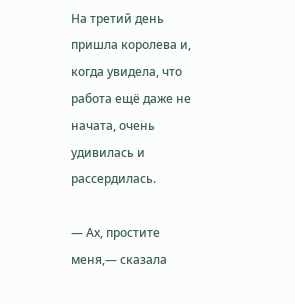На третий день пришла королева и, когда увидела, что работа ещё даже не начата, очень удивилась и рассердилась.

— Ах, простите меня,— сказала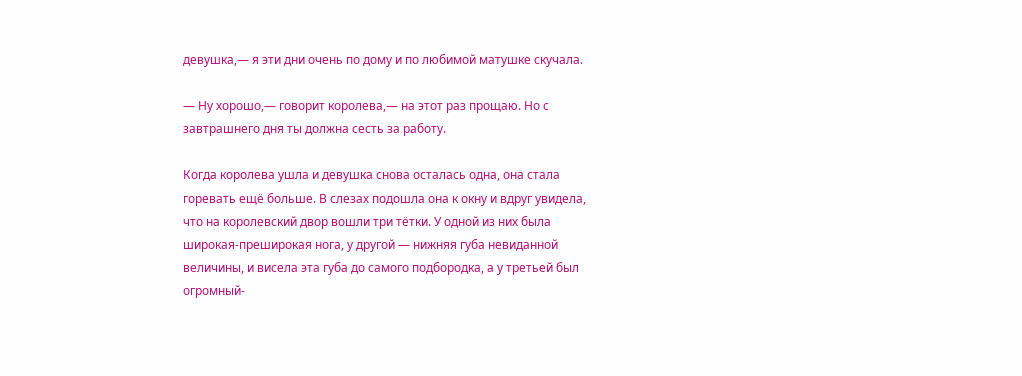девушка,— я эти дни очень по дому и по любимой матушке скучала.

— Ну хорошо,— говорит королева,— на этот раз прощаю. Но с завтрашнего дня ты должна сесть за работу.

Когда королева ушла и девушка снова осталась одна, она стала горевать ещё больше. В слезах подошла она к окну и вдруг увидела, что на королевский двор вошли три тётки. У одной из них была широкая-преширокая нога, у другой — нижняя губа невиданной величины, и висела эта губа до самого подбородка, а у третьей был огромный-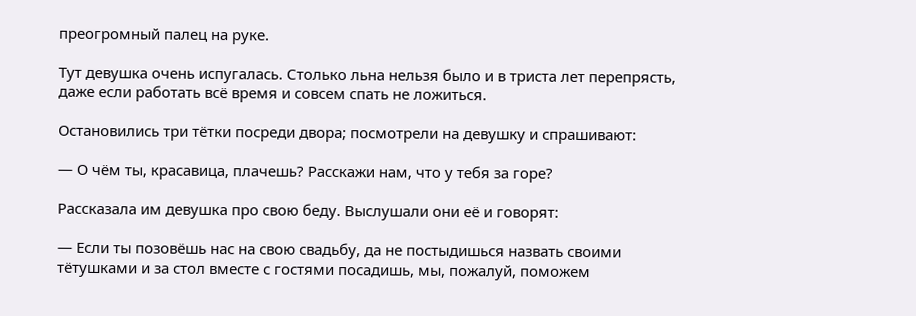преогромный палец на руке.

Тут девушка очень испугалась. Столько льна нельзя было и в триста лет перепрясть, даже если работать всё время и совсем спать не ложиться.

Остановились три тётки посреди двора; посмотрели на девушку и спрашивают:

— О чём ты, красавица, плачешь? Расскажи нам, что у тебя за горе?

Рассказала им девушка про свою беду. Выслушали они её и говорят:

— Если ты позовёшь нас на свою свадьбу, да не постыдишься назвать своими тётушками и за стол вместе с гостями посадишь, мы, пожалуй, поможем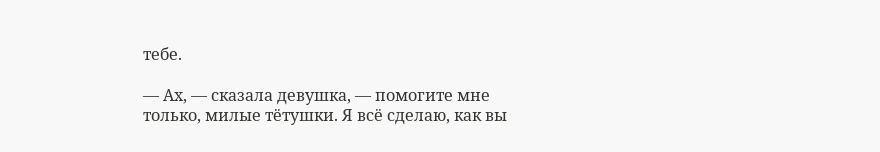тебе.

— Ах, — сказала девушка, — помогите мне только, милые тётушки. Я всё сделаю, как вы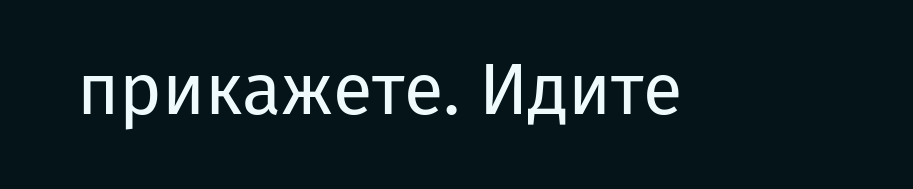прикажете. Идите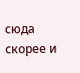сюда скорее и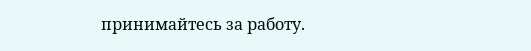принимайтесь за работу.